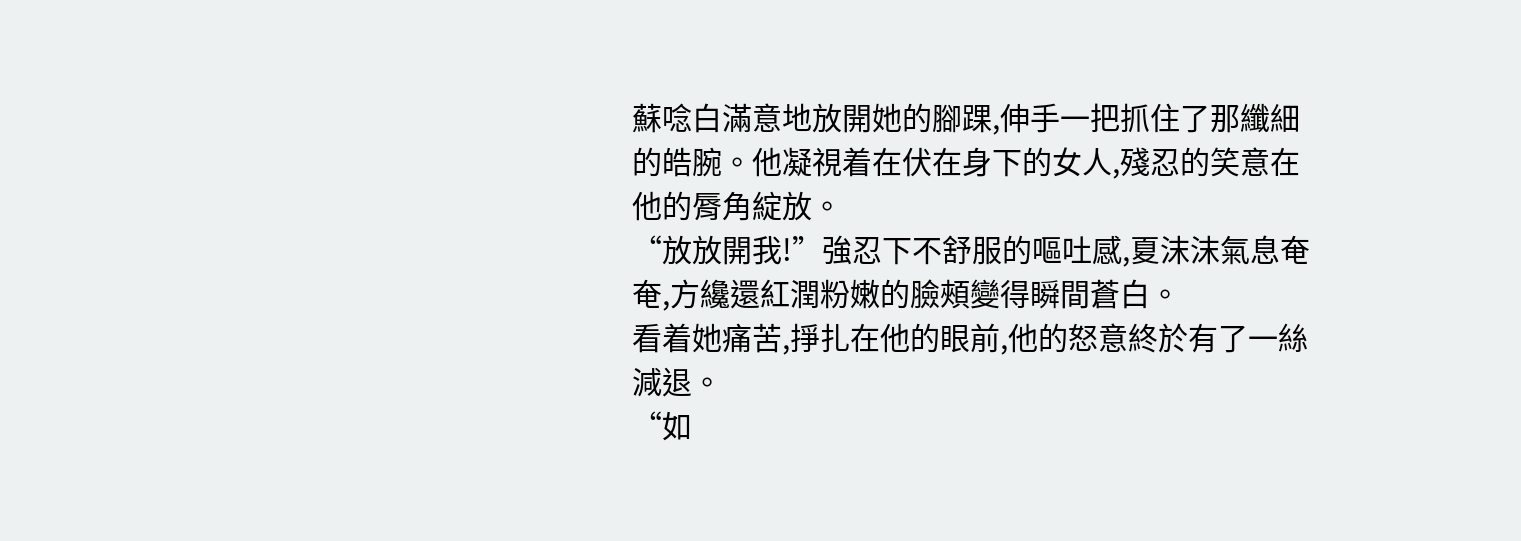蘇唸白滿意地放開她的腳踝,伸手一把抓住了那纖細的皓腕。他凝視着在伏在身下的女人,殘忍的笑意在他的脣角綻放。
“放放開我!”強忍下不舒服的嘔吐感,夏沫沫氣息奄奄,方纔還紅潤粉嫩的臉頰變得瞬間蒼白。
看着她痛苦,掙扎在他的眼前,他的怒意終於有了一絲減退。
“如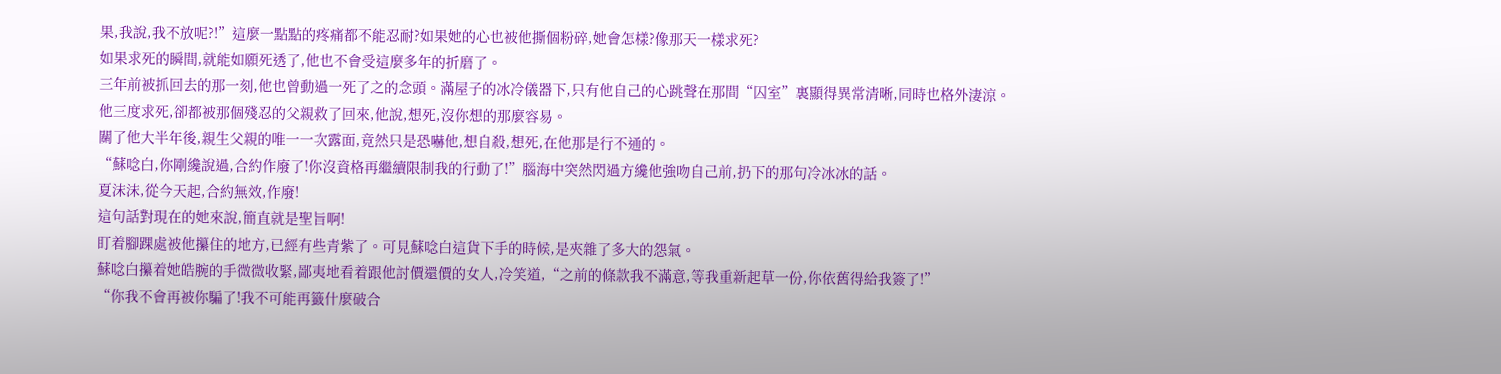果,我說,我不放呢?!”這麼一點點的疼痛都不能忍耐?如果她的心也被他撕個粉碎,她會怎樣?像那天一樣求死?
如果求死的瞬間,就能如願死透了,他也不會受這麼多年的折磨了。
三年前被抓回去的那一刻,他也曾動過一死了之的念頭。滿屋子的冰冷儀器下,只有他自己的心跳聲在那間“囚室”裏顯得異常清晰,同時也格外淒涼。
他三度求死,卻都被那個殘忍的父親救了回來,他說,想死,沒你想的那麼容易。
關了他大半年後,親生父親的唯一一次露面,竟然只是恐嚇他,想自殺,想死,在他那是行不通的。
“蘇唸白,你剛纔說過,合約作廢了!你沒資格再繼續限制我的行動了!”腦海中突然閃過方纔他強吻自己前,扔下的那句冷冰冰的話。
夏沫沫,從今天起,合約無效,作廢!
這句話對現在的她來說,簡直就是聖旨啊!
盯着腳踝處被他攥住的地方,已經有些青紫了。可見蘇唸白這貨下手的時候,是夾雜了多大的怨氣。
蘇唸白攥着她皓腕的手微微收緊,鄙夷地看着跟他討價還價的女人,冷笑道,“之前的條款我不滿意,等我重新起草一份,你依舊得給我簽了!”
“你我不會再被你騙了!我不可能再籤什麼破合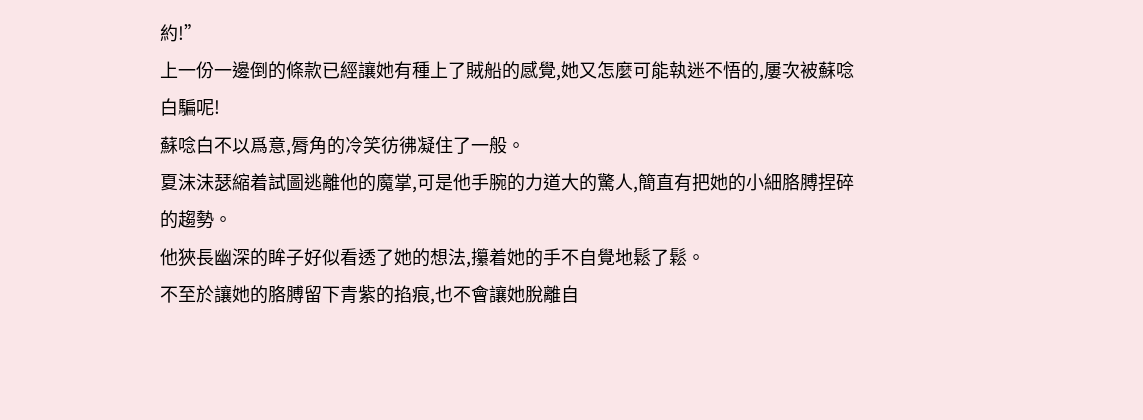約!”
上一份一邊倒的條款已經讓她有種上了賊船的感覺,她又怎麼可能執迷不悟的,屢次被蘇唸白騙呢!
蘇唸白不以爲意,脣角的冷笑彷彿凝住了一般。
夏沫沫瑟縮着試圖逃離他的魔掌,可是他手腕的力道大的驚人,簡直有把她的小細胳膊捏碎的趨勢。
他狹長幽深的眸子好似看透了她的想法,攥着她的手不自覺地鬆了鬆。
不至於讓她的胳膊留下青紫的掐痕,也不會讓她脫離自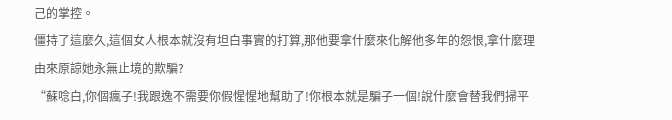己的掌控。
僵持了這麼久,這個女人根本就沒有坦白事實的打算,那他要拿什麼來化解他多年的怨恨,拿什麼理由來原諒她永無止境的欺騙?
“蘇唸白,你個瘋子!我跟逸不需要你假惺惺地幫助了!你根本就是騙子一個!說什麼會替我們掃平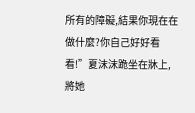所有的障礙,結果你現在在做什麼?你自己好好看看!”夏沫沫跪坐在牀上,將她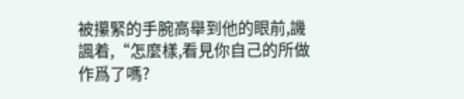被攥緊的手腕高舉到他的眼前,譏諷着,“怎麼樣,看見你自己的所做作爲了嗎?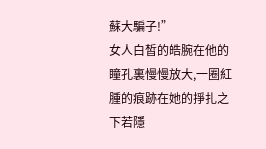蘇大騙子!”
女人白皙的皓腕在他的瞳孔裏慢慢放大,一圈紅腫的痕跡在她的掙扎之下若隱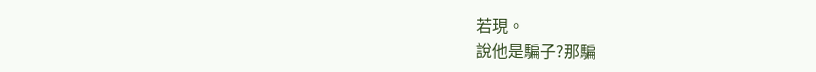若現。
說他是騙子?那騙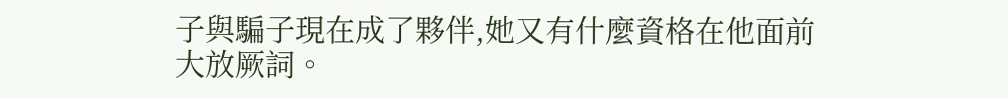子與騙子現在成了夥伴,她又有什麼資格在他面前大放厥詞。